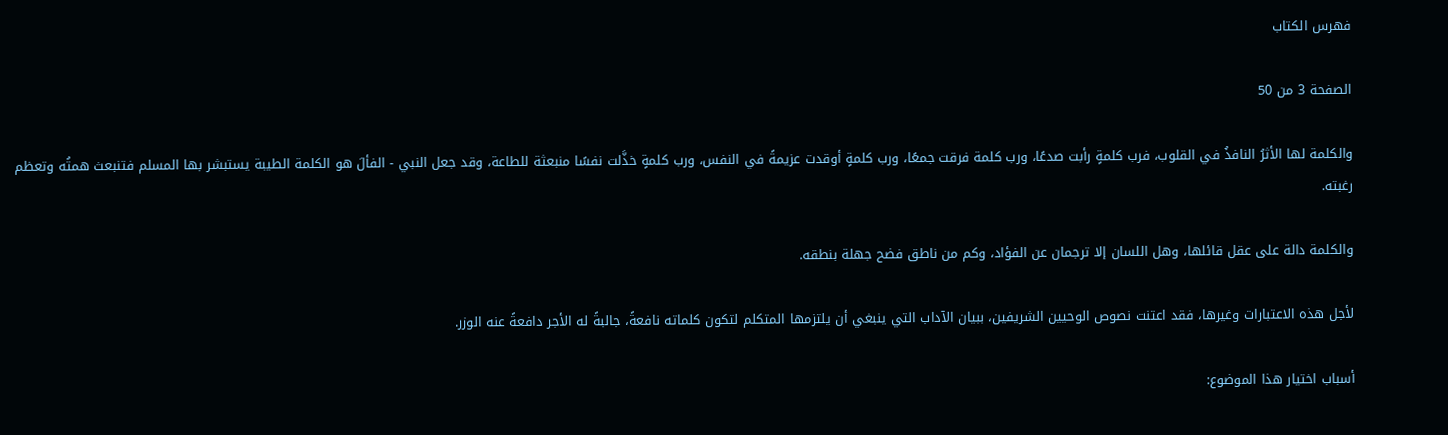فهرس الكتاب

الصفحة 3 من 50

والكلمة لها الأثرُ النافذُ في القلوب، فرب كلمةٍ رأبت صدعًا، ورب كلمة فرقت جمعًا، ورب كلمةٍ أوقدت عزيمةً في النفس، ورب كلمةٍ خذَّلت نفسًا منبعثة للطاعة، وقد جعل النبي - الفألَ هو الكلمة الطيبة يستبشر بها المسلم فتنبعث همتُه وتعظم رغبته.

والكلمة دالة على عقل قائلها، وهل اللسان إلا ترجمان عن الفؤاد، وكم من ناطق فضح جهلة بنطقه.

لأجل هذه الاعتبارات وغيرها، فقد اعتنت نصوص الوحيين الشريفين، ببيان الآداب التي ينبغي أن يلتزمها المتكلم لتكون كلماته نافعةً، جالبةً له الأجر دافعةً عنه الوزر.

أسباب اختيار هذا الموضوع: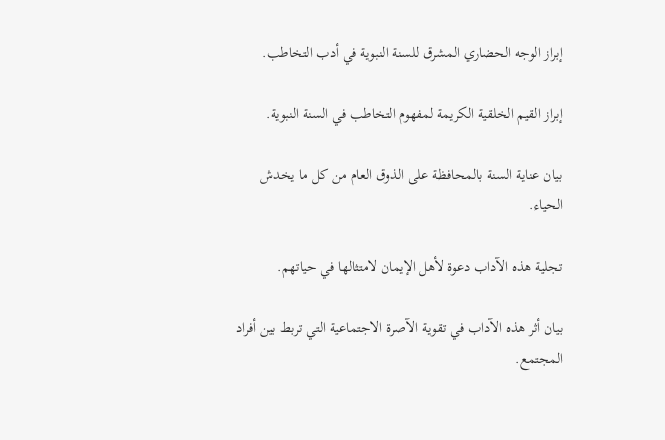إبراز الوجه الحضاري المشرق للسنة النبوية في أدب التخاطب.

إبراز القيم الخلقية الكريمة لمفهوم التخاطب في السنة النبوية.

بيان عناية السنة بالمحافظة على الذوق العام من كل ما يخدش الحياء.

تجلية هذه الآداب دعوة لأهل الإيمان لامتثالها في حياتهم.

بيان أثر هذه الآداب في تقوية الآصرة الاجتماعية التي تربط بين أفراد المجتمع.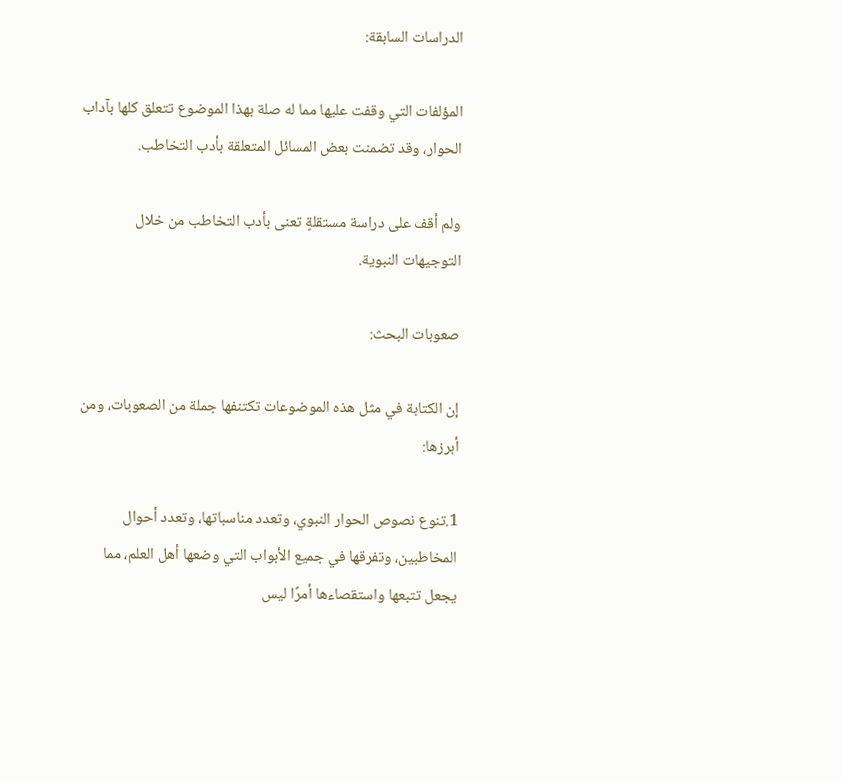الدراسات السابقة:

المؤلفات التي وقفت عليها مما له صلة بهذا الموضوع تتعلق كلها بآداب الحوار، وقد تضمنت بعض المسائل المتعلقة بأدب التخاطب.

ولم أقف على دراسة مستقلةٍ تعنى بأدب التخاطب من خلال التوجيهات النبوية.

صعوبات البحث:

إن الكتابة في مثل هذه الموضوعات تكتنفها جملة من الصعوبات، ومن أبرزها:

1.تنوع نصوص الحوار النبوي، وتعدد مناسباتها، وتعدد أحوال المخاطبين، وتفرقها في جميع الأبواب التي وضعها أهل العلم، مما يجعل تتبعها واستقصاءها أمرًا ليس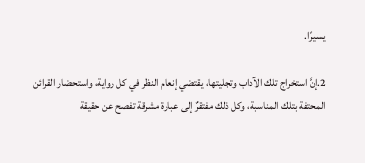يسيرًا.

2.إنَّ استخراج تلك الآداب وتجليتها، يقتضي إنعام النظر في كل رواية، واستحضار القرائن المحتفة بتلك المناسبة، وكل ذلك مفتقرٌ إلى عبارة مشرقة تفصح عن حقيقة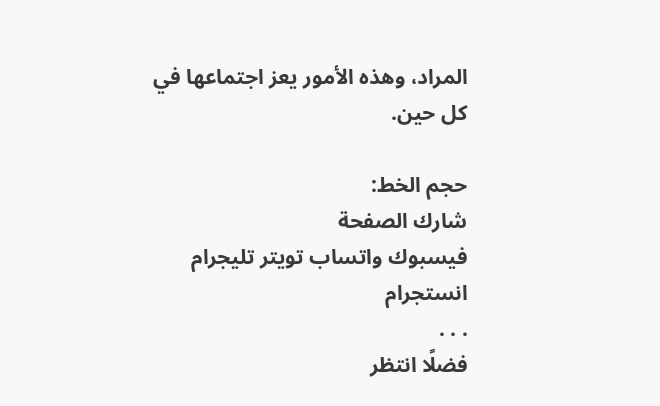المراد، وهذه الأمور يعز اجتماعها في كل حين.

حجم الخط:
شارك الصفحة
فيسبوك واتساب تويتر تليجرام انستجرام
. . .
فضلًا انتظر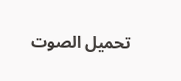تحميل الصوت